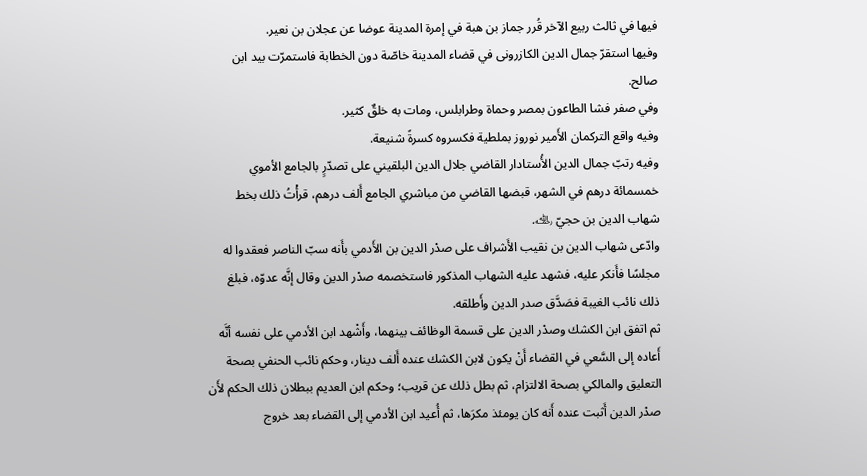فيها في ثالث ربيع الآخر قُرر جماز بن هبة في إمرة المدينة عوضا عن عجلان بن نعير.
وفيها استقرّ جمال الدين الكازرونى في قضاء المدينة خاصّة دون الخطابة فاستمرّت بيد ابن صالح.
وفي صفر فشا الطاعون بمصر وحماة وطرابلس، ومات به خلقٌ كثير.
وفيه واقع التركمان الأَمير نوروز بملطية فكسروه كسرةً شنيعة.
وفيه رتبّ جمال الدين الأُستادار القاضي جلال الدين البلقيني على تصدّرٍ بالجامع الأموي خمسمائة درهم في الشهر، قبضها القاضي من مباشري الجامع أَلف درهم، قرأْتُ ذلك بخط شهاب الدين بن حجيّ ﵀.
وادّعى شهاب الدين بن نقيب الأَشراف على صدْر الدين بن الأَدمي بأَنه سبّ الناصر فعقدوا له مجلسًا فأَنكر عليه، فشهد عليه الشهاب المذكور فاستخصمه صدْر الدين وقال إنَّه عدوّه، فبلغ ذلك نائب الغيبة فصَدَّق صدر الدين وأَطلقه.
ثم اتفق ابن الكشك وصدْر الدين على قسمة الوظائف بينهما، وأَشْهد ابن الأدمي على نفسه أنَّه أَعاده إلى السَّعي في القضاء أَنْ يكون لابن الكشك عنده أَلف دينار، وحكم نائب الحنفي بصحة التعليق والمالكي بصحة الالتزام، ثم بطل ذلك عن قريب؛ وحكم ابن العديم ببطلان ذلك الحكم لأَن صدْر الدين أَثبت عنده أَنه كان يومئذ مكرَها، ثم أُعيد ابن الأدمي إلى القضاء بعد خروج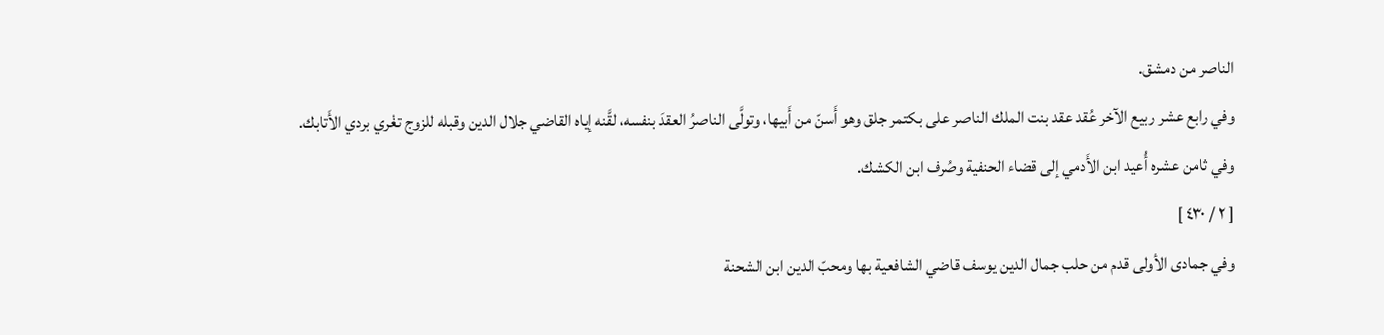الناصر من دمشق.
وفي رابع عشر ربيع الآخر عُقد عقد بنت الملك الناصر على بكتمر جلق وهو أَسنّ من أَبيها، وتولَّى الناصرُ العقدَ بنفسه، لقَّنه إياه القاضي جلال الدين وقبله للزوج تغْري بردي الأَتابك.
وفي ثامن عشره أُعيد ابن الأَدمي إلى قضاء الحنفية وصُرف ابن الكشك.
[ ٢ / ٤٣٠ ]
وفي جمادى الأولى قدم من حلب جمال الدين يوسف قاضي الشافعية بها ومحبّ الدين ابن الشحنة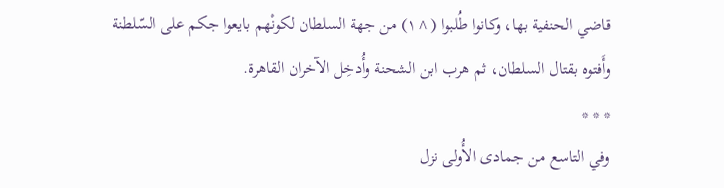قاضي الحنفية بها، وكانوا طُلبوا (^١) من جهة السلطان لكونْهم بايعوا جكم على السّلطنة وأَفتوه بقتال السلطان، ثم هرب ابن الشحنة وأُدخِل الآخران القاهرة.
* * *
وفي التاسع من جمادى الأُولى نزل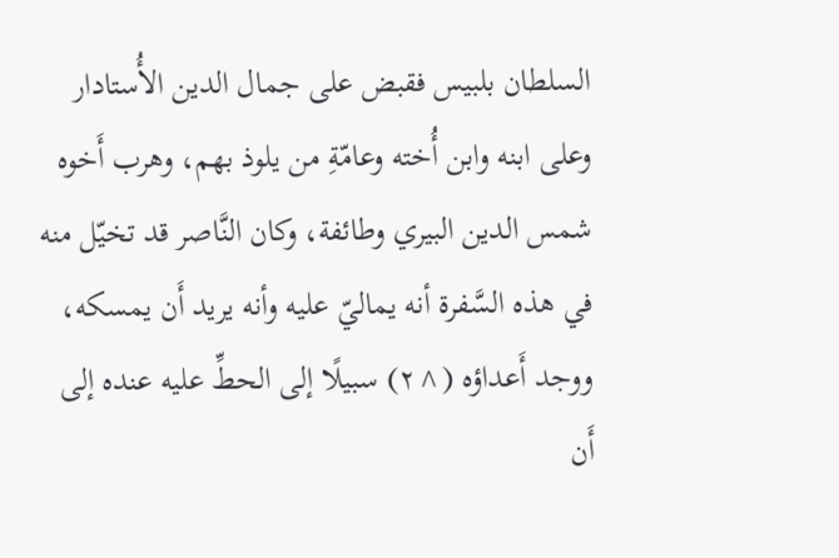السلطان بلبيس فقبض على جمال الدين الأُستادار وعلى ابنه وابن أُخته وعامّةِ من يلوذ بهم، وهرب أَخوه شمس الدين البيري وطائفة، وكان النَّاصر قد تخيّل منه في هذه السَّفرة أنه يماليّ عليه وأنه يريد أَن يمسكه، ووجد أَعداؤه (^٢) سبيلًا إلى الحطِّ عليه عنده إلى أَن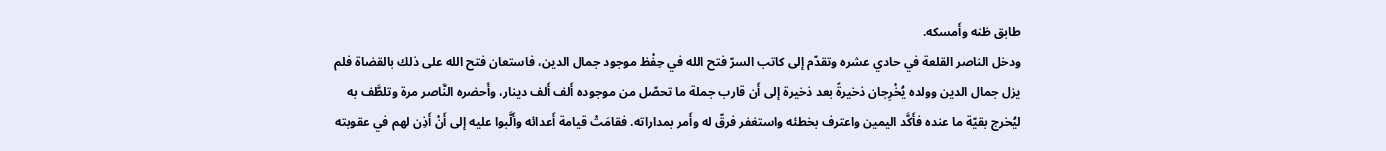طابق ظنه وأَمسكه.
ودخل الناصر القلعة في حادي عشره وتقدّم إلى كاتب السرّ فتح الله في حِفْظ موجود جمال الدين، فاستعان فتح الله على ذلك بالقضاة فلم يزل جمال الدين وولده يُخْرِجان ذخيرةً بعد ذخيرة إلى أَن قارب جملة ما تحصّل من موجوده أَلف أَلف دينار، وأَحضره النَّاصر مرة وتلطَّف به ليُخرج بقيّة ما عنده فأَكَّد اليمين واعترف بخطئه واستغفر فرقّ له وأَمر بمداراته. فقامَتْ قيامة أَعدائه وأَلَّبوا عليه إلى أَنْ أَذِن لهم في عقوبته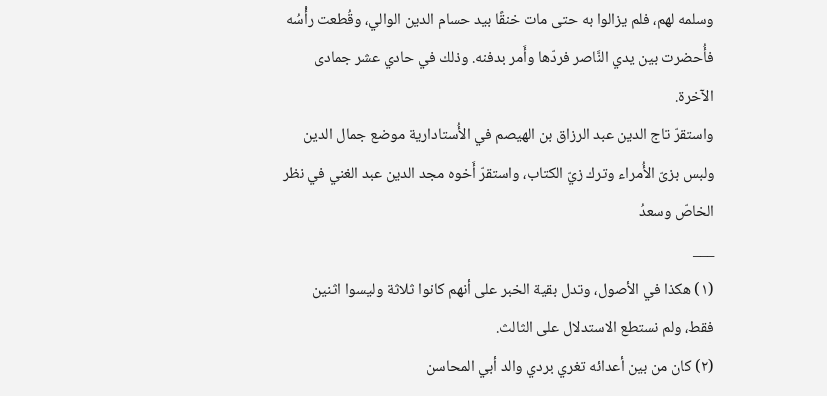وسلمه لهم، فلم يزالوا به حتى مات خنقًا بيد حسام الدين الوالي، وقُطعت رأْسُه فأُحضرت بين يدي النَّاصر فردّها وأَمر بدفنه. وذلك في حادي عشر جمادى الآخرة.
واستقرّ تاج الدين عبد الرزاق بن الهيصم في الأُستادارية موضع جمال الدين ولبس بزىّ الأُمراء وترك زيّ الكتاب، واستقرّ أَخوه مجد الدين عبد الغني في نظر الخاصّ وسعدُ
___
(١) هكذا في الأصول، وتدل بقية الخبر على أنهم كانوا ثلاثة وليسوا اثنين فقط، ولم نستطع الاستدلال على الثالث.
(٢) كان من بين أعدائه تغري بردي والد أبي المحاسن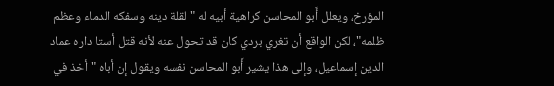المؤرخ، ويعلل أَبو المحاسن كراهية أبيه له "لقلة دينه وسفكه الدماء وعظم ظلمه"، لكن الواقع أن تغري بردي كان قد تحول عنه لأنه قتل أستا داره عماد الدين إسماعيل، وإلى هذا يشير أَبو المحاسن نفسه ويقول إن أباه "أخذ في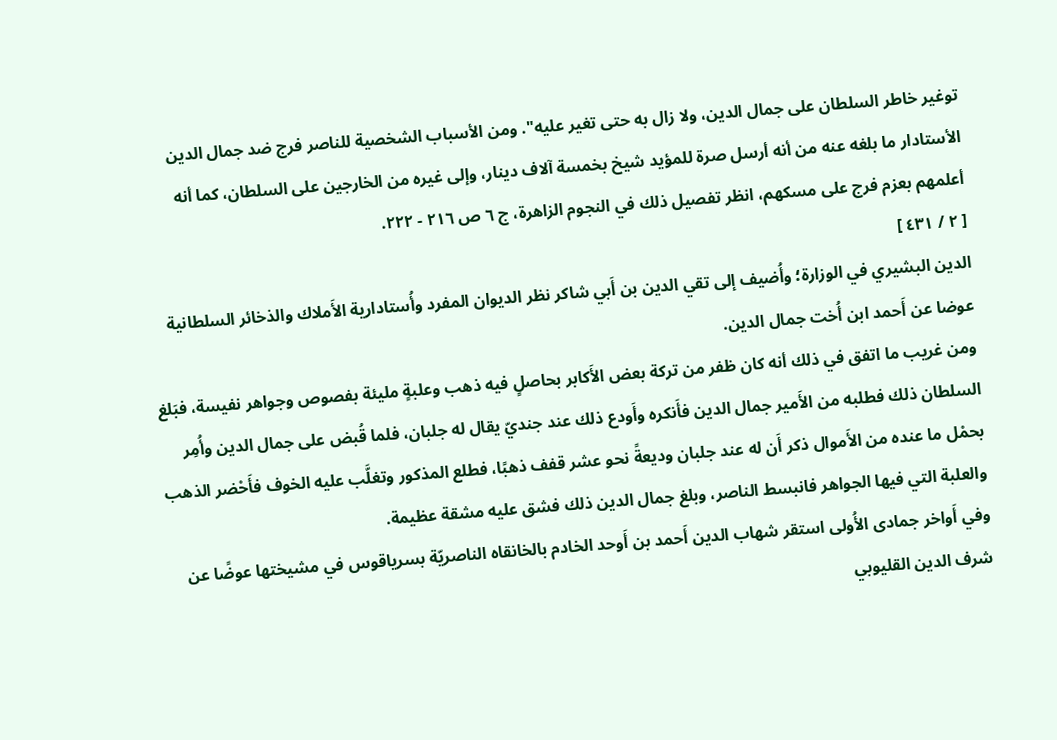توغير خاطر السلطان على جمال الدين، ولا زال به حتى تغير عليه". ومن الأسباب الشخصية للناصر فرج ضد جمال الدين الأستادار ما بلغه عنه من أنه أرسل صرة للمؤيد شيخ بخمسة آلاف دينار، وإلى غيره من الخارجين على السلطان، كما أنه أعلمهم بعزم فرج على مسكهم، انظر تفصيل ذلك في النجوم الزاهرة، ج ٦ ص ٢١٦ - ٢٢٢.
[ ٢ / ٤٣١ ]
الدين البشيري في الوزارة؛ وأُضيف إلى تقي الدين بن أَبي شاكر نظر الديوان المفرد وأُستادارية الأَملاك والذخائر السلطانية عوضا عن أَحمد ابن أُخت جمال الدين.
ومن غريب ما اتفق في ذلك أنه كان ظفر من تركة بعض الأَكابر بحاصلٍ فيه ذهب وعلبةٍ مليئة بفصوص وجواهر نفيسة، فبَلغ السلطان ذلك فطلبه من الأَمير جمال الدين فأَنكره وأَودع ذلك عند جنديّ يقال له جلبان، فلما قُبض على جمال الدين وأُمِر بحمْل ما عنده من الأَموال ذكر أَن له عند جلبان وديعةً نحو عشر قفف ذهبًا، فطلع المذكور وتغلَّب عليه الخوف فأَحْضر الذهب والعلبة التي فيها الجواهر فانبسط الناصر، وبلغ جمال الدين ذلك فشق عليه مشقة عظيمة.
وفي أَواخر جمادى الأُولى استقر شهاب الدين أَحمد بن أَوحد الخادم بالخانقاه الناصريّة بسرياقوس في مشيختها عوضًا عن شرف الدين القليوبي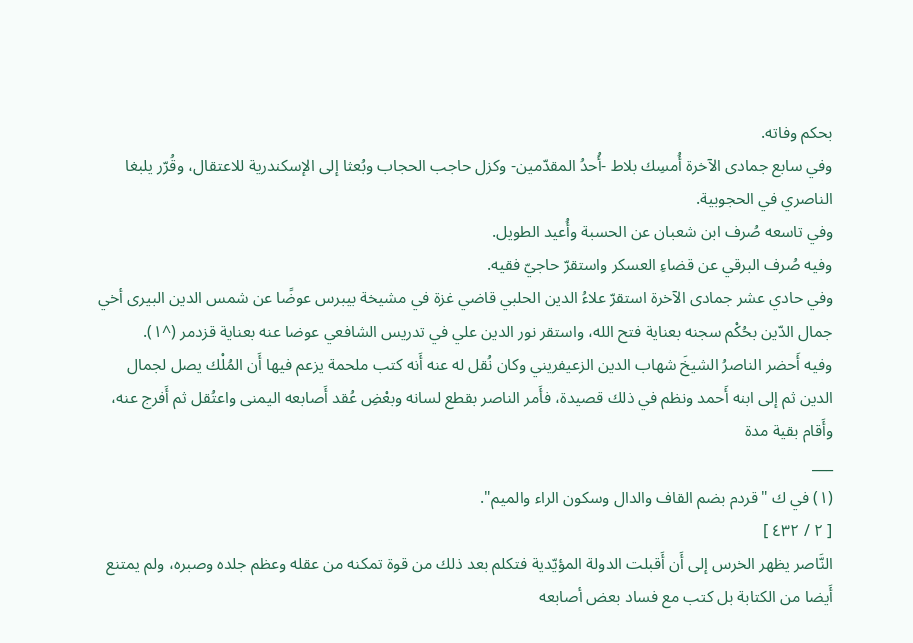بحكم وفاته.
وفي سابع جمادى الآخرة أُمسِك بلاط -أُحدُ المقدّمين- وكزل حاجب الحجاب وبُعثا إلى الإسكندرية للاعتقال، وقُرّر يلبغا الناصري في الحجوبية.
وفي تاسعه صُرف ابن شعبان عن الحسبة وأُعيد الطويل.
وفيه صُرف البرقي عن قضاءِ العسكر واستقرّ حاجيّ فقيه.
وفي حادي عشر جمادى الآخرة استقرّ علاءُ الدين الحلبي قاضي غزة في مشيخة بيبرس عوضًا عن شمس الدين البيرى أخي جمال الدّين بحُكْم سجنه بعناية فتح الله، واستقر نور الدين علي في تدريس الشافعي عوضا عنه بعناية قزدمر (^١).
وفيه أَحضر الناصرُ الشيخَ شهاب الدين الزعيفريني وكان نُقل له عنه أَنه كتب ملحمة يزعم فيها أَن المُلْك يصل لجمال الدين ثم إلى ابنه أَحمد ونظم في ذلك قصيدة، فأَمر الناصر بقطع لسانه وبعْضِ عُقد أَصابعه اليمنى واعتُقل ثم أَفرج عنه، وأَقام بقية مدة
___
(١) في ك "قردم بضم القاف والدال وسكون الراء والميم".
[ ٢ / ٤٣٢ ]
النَّاصر يظهر الخرس إلى أَن أَقبلت الدولة المؤيّدية فتكلم بعد ذلك من قوة تمكنه من عقله وعظم جلده وصبره، ولم يمتنع أَيضا من الكتابة بل كتب مع فساد بعض أصابعه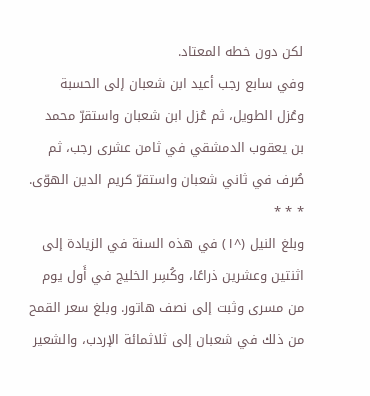لكن دون خطه المعتاد.
وفي سابع رجب أعيد ابن شعبان إلى الحسبة وعُزل الطويل، ثم عُزل ابن شعبان واستقرّ محمد بن يعقوب الدمشقي في ثامن عشرى رجب، ثم صُرف في ثاني شعبان واستقرّ كريم الدين الهوّى.
* * *
وبلغ النيل (^١) في هذه السنة في الزيادة إلى اثنتين وعشرين ذراعًا، وكُسِر الخليج في أَول يوم من مسرى وثبت إلى نصف هاتور. وبلغ سعر القمح من ذلك في شعبان إلى ثلاثمائة الإردب، والشعير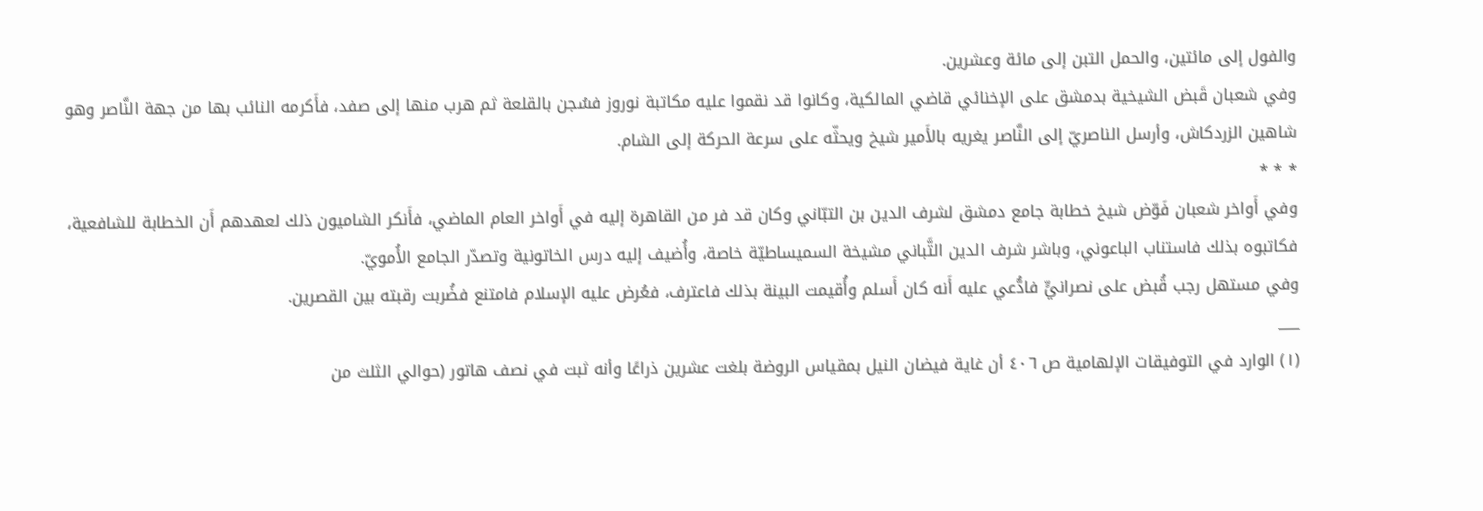والفول إلى مائتين، والحمل التبن إلى مائة وعشرين.
وفي شعبان قَبض الشيخية بدمشق على الإخنائي قاضي المالكية، وكانوا قد نقموا عليه مكاتبة نوروز فسُجن بالقلعة ثم هرب منها إلى صفد، فأَكرمه النائب بها من جهة النَّاصر وهو شاهين الزردكاش، وأرسل الناصريّ إلى النَّاصر يغريه بالأَمير شيخ ويحثّه على سرعة الحركة إلى الشام.
* * *
وفي أَواخر شعبان فَوّض شيخ خطابة جامع دمشق لشرف الدين بن التبّاني وكان قد فر من القاهرة إليه في أَواخر العام الماضي، فأَنكر الشاميون ذلك لعهدهم أَن الخطابة للشافعية، فكاتبوه بذلك فاستناب الباعوني، وباشر شرف الدين التَّباني مشيخة السميساطيّة خاصة، وأُضيف إليه درس الخاتونية وتصدّر الجامع الأُمويّ.
وفي مستهل رجب قُبض على نصرانيٍّ فادُّعي عليه أَنه كان أَسلم وأُقيمت البينة بذلك فاعترف، فعُرض عليه الإسلام فامتنع فضُربت رقبته بين القصرين.
___
(١) الوارد في التوفيقات الإلهامية ص ٤٠٦ أن غاية فيضان النيل بمقياس الروضة بلغت عشرين ذراعًا وأنه ثبت في نصف هاتور (حوالي الثلث من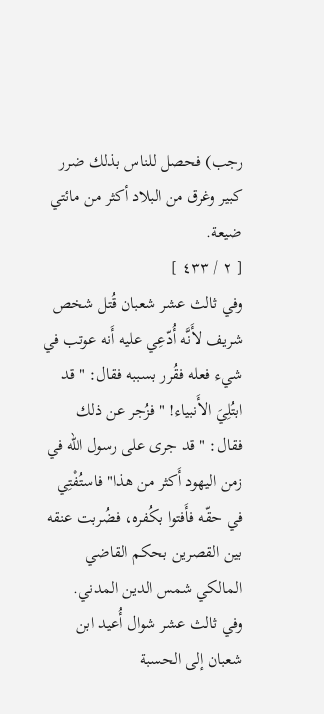رجب) فحصل للناس بذلك ضرر كبير وغرق من البلاد أكثر من مائتي ضيعة.
[ ٢ / ٤٣٣ ]
وفي ثالث عشر شعبان قُتل شخص شريف لأَنَّه أُدّعِي عليه أَنه عوتب في شيء فعله فقُرر بسببه فقال: "قد ابتُلِيَ الأَنبياء! " فزُجر عن ذلك فقال: "قد جرى على رسول الله في زمن اليهود أَكثر من هذا" فاستُفْتِي في حقّه فأَفتوا بكُفره، فضُربت عنقه بين القصرين بحكم القاضي المالكي شمس الدين المدني.
وفي ثالث عشر شوال أُعيد ابن شعبان إلى الحسبة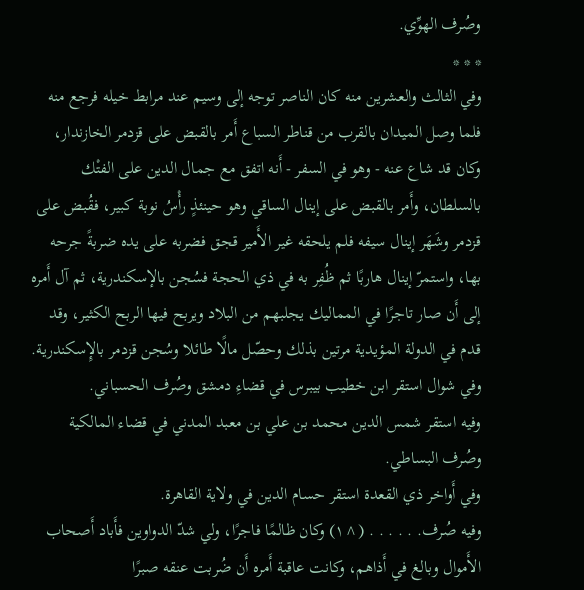وصُرف الهوِّي.
* * *
وفي الثالث والعشرين منه كان الناصر توجه إلى وسيم عند مرابط خيله فرجع منه فلما وصل الميدان بالقرب من قناطر السباع أَمر بالقبض على قزدمر الخازندار، وكان قد شاع عنه - وهو في السفر - أَنه اتفق مع جمال الدين على الفتْك بالسلطان، وأَمر بالقبض على إينال الساقي وهو حينئذٍ رأْسُ نوبة كبير، فقُبض على قزدمر وشَهَر إينال سيفه فلم يلحقه غير الأَمير قجق فضربه على يده ضربةً جرحه بها، واستمرّ إينال هاربًا ثم ظُفِر به في ذي الحجة فسُجن بالإسكندرية، ثم آل أَمره إلى أَن صار تاجرًا في المماليك يجلبهم من البلاد ويربح فيها الربح الكثير، وقد قدم في الدولة المؤيدية مرتين بذلك وحصّل مالًا طائلا وسُجن قزدمر بالإِسكندرية.
وفي شوال استقر ابن خطيب بيبرس في قضاءِ دمشق وصُرف الحسباني.
وفيه استقر شمس الدين محمد بن علي بن معبد المدني في قضاء المالكية وصُرف البساطي.
وفي أَواخر ذي القعدة استقر حسام الدين في ولاية القاهرة.
وفيه صُرف. . . . . . (^١) وكان ظالمًا فاجرًا، ولي شدّ الدواوين فأَباد أَصحاب الأَموال وبالغ في أَذاهم، وكانت عاقبة أَمره أَن ضُربت عنقه صبرًا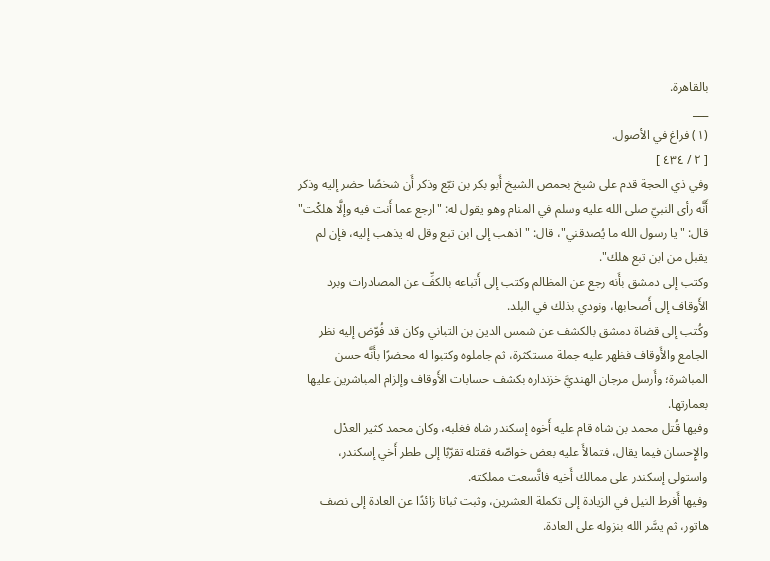بالقاهرة.
___
(١) فراغ في الأصول.
[ ٢ / ٤٣٤ ]
وفي ذي الحجة قدم على شيخ بحمص الشيخ أَبو بكر بن تبّع وذكر أَن شخصًا حضر إليه وذكر أَنَّه رأى النبيّ صلى الله عليه وسلم في المنام وهو يقول له: "ارجع عما أَنت فيه وإلَّا هلكْت" قال: "يا رسول الله ما يُصدقني"، قال: "اذهب إلى ابن تبع وقل له يذهب إليه، فإن لم يقبل من ابن تبع هلك".
وكتب إلى دمشق بأَنه رجع عن المظالم وكتب إلى أَتباعه بالكفِّ عن المصادرات وبرد الأَوقاف إلى أَصحابها، ونودي بذلك في البلد.
وكُتب إلى قضاة دمشق بالكشف عن شمس الدين بن التباني وكان قد فُوّض إليه نظر الجامع والأَوقاف فظهر عليه جملة مستكثرة، ثم جاملوه وكتبوا له محضرًا بأَنَّه حسن المباشرة؛ وأَرسل مرجان الهنديَّ خزنداره بكشف حسابات الأَوقاف وإلزام المباشرين عليها بعمارتها.
وفيها قُتل محمد بن شاه قام عليه أَخوه إسكندر شاه فغلبه، وكان محمد كثير العدْل والإِحسان فيما يقال، فتمالأَ عليه بعض خواصّه فقتله تقرّبًا إلى ططر أَخي إسكندر، واستولى إسكندر على ممالك أَخيه فاتَّسعت مملكته.
وفيها أَفرط النيل في الزيادة إلى تكملة العشرين، وثبت ثباتا زائدًا عن العادة إلى نصف هاتور، ثم يسَّر الله بنزوله على العادة.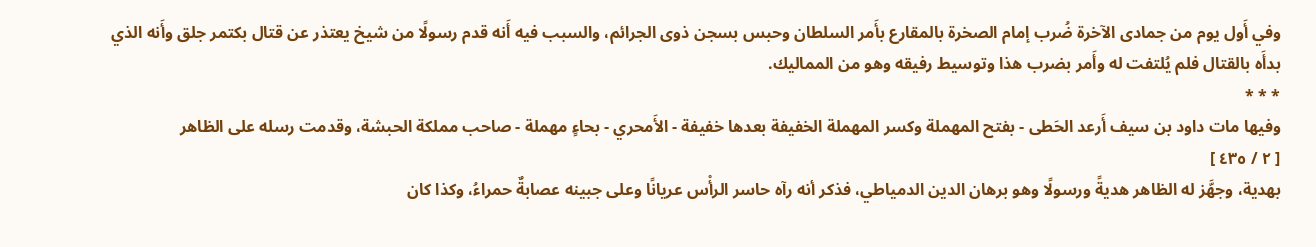وفي أَول يوم من جمادى الآخرة ضُرب إمام الصخرة بالمقارع بأَمر السلطان وحبس بسجن ذوى الجرائم، والسبب فيه أَنه قدم رسولًا من شيخ يعتذر عن قتال بكتمر جلق وأَنه الذي بدأَه بالقتال فلم يُلتفت له وأَمر بضرب هذا وتوسيط رفيقه وهو من المماليك.
* * *
وفيها مات داود بن سيف أَرعد الحَطى - بفتح المهملة وكسر المهملة الخفيفة بعدها خفيفة - الأَمحري - بحاءٍ مهملة - صاحب مملكة الحبشة، وقدمت رسله على الظاهر
[ ٢ / ٤٣٥ ]
بهدية، وجهَّز له الظاهر هديةً ورسولًا وهو برهان الدين الدمياطي، فذكر أنه رآه حاسر الرأْس عريانًا وعلى جبينه عصابةٌ حمراءُ، وكذا كان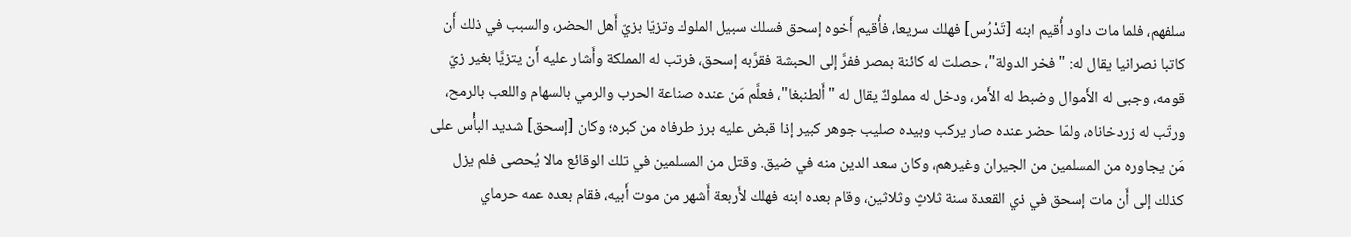سلفهم، فلما مات داود أُقيم ابنه [تَدْرُس] فهلك سريعا، فأُقيم أَخوه إسحق فسلك سبيل الملوك وتزيّا بزيّ أَهل الحضر، والسبب في ذلك أَن كاتبا نصرانيا يقال له: "فخر الدولة"، حصلت له كائنة بمصر ففرَّ إلى الحبشة فقرَّبه إسحق، فرتب له المملكة وأَشار عليه أَن يتزيَّا بغير زيّ قومه، وجبى له الأَموال وضبط له الأَمر، ودخل له مملوكٌ يقال له "أَلطنبغا"، فعلَّم مَن عنده صناعة الحرب والرمي بالسهام واللعب بالرمح، ورتّب له زردخاناه، ولمّا حضر عنده صار يركب وبيده صليب جوهر كبير إذا قبض عليه برز طرفاه من كبره؛ وكان [إسحق] شديد البأْس على مَن يجاوره من المسلمين من الجيران وغيرهم، وكان سعد الدين منه في ضيق. وقتل من المسلمين في تلك الوقائع مالا يُحصى فلم يزل كذلك إلى أَن مات إسحق في ذي القعدة سنة ثلاثٍ وثلاثين، وقام بعده ابنه فهلك لأَربعة أَشهر من موت أَبيه، فقام بعده عمه حرماي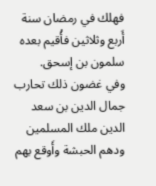فهلك في رمضان سنة أَربع وثلاثين فأُقيم بعده سلمون بن إسحق.
وفي غضون ذلك تحارب جمال الدين بن سعد الدين ملك المسلمين ودهم الحبشة وأَوقع بهم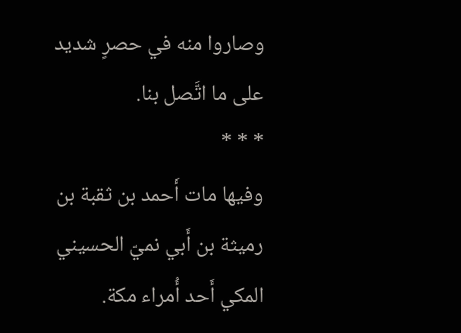وصاروا منه في حصرٍ شديد على ما اتَّصل بنا.
* * *
وفيها مات أَحمد بن ثقبة بن رميثة بن أَبي نميّ الحسيني المكي أَحد أُمراء مكة.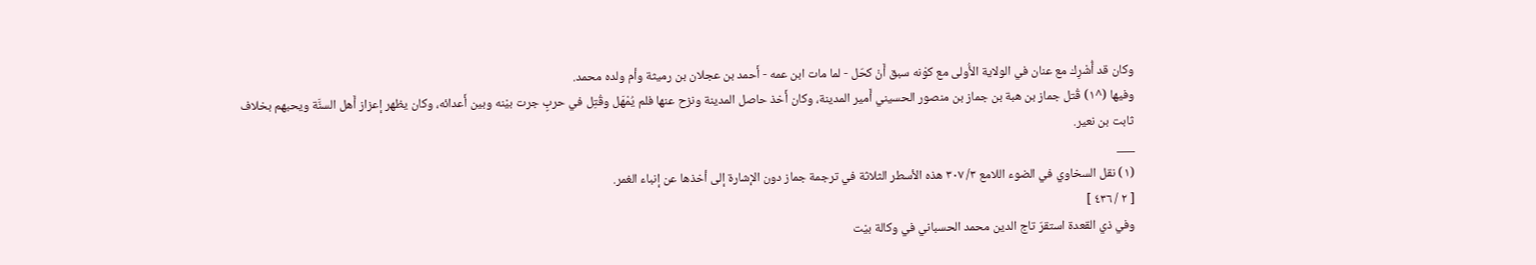وكان قد أُشْرِك مع عنان في الولاية الأُولى مع كوْنه سبق أَنْ كحّل - لما مات ابن عمه - أَحمد بن عجلان بن رميثة وأم ولده محمد.
وفيها (^١) قُتل جماز بن هبة بن جماز بن منصور الحسيني أَمير المدينة، وكان أَخذ حاصل المدينة ونزح عنها فلم يُمْهَل وقُتِل في حربٍ جرت بيْنه وبين أَعدائه، وكان يظهر إعزاز أَهل السنَّة ويحبهم بخلاف ثابت بن نعير.
___
(١) نقل السخاوي في الضوء اللامع ٣/ ٣٠٧ هذه الأسطر الثلاثة في ترجمة جماز دون الإشارة إلى أخذها عن إنباء الغمر.
[ ٢ / ٤٣٦ ]
وفي ذي القعدة استقرّ تاج الدين محمد الحسباني في وكالة بيْت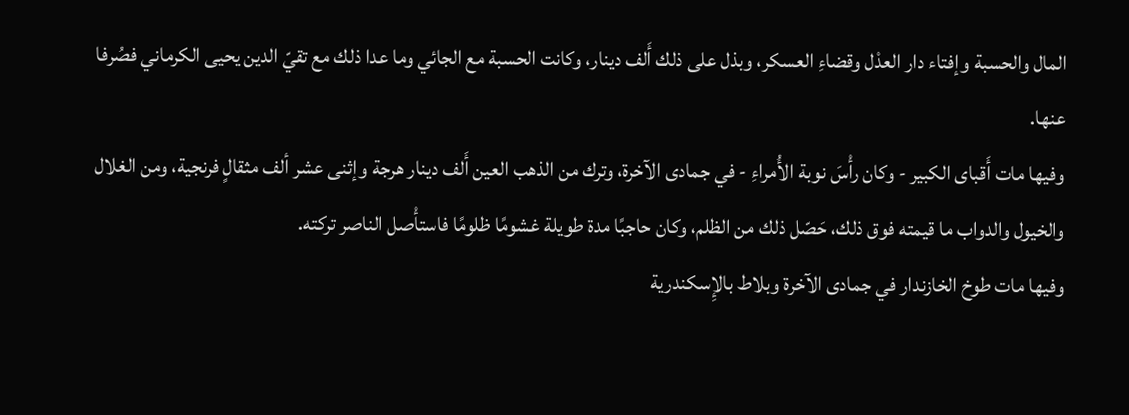المال والحسبة وإفتاء دار العدْل وقضاءِ العسكر، وبذل على ذلك أَلف دينار، وكانت الحسبة مع الجائي وما عدا ذلك مع تقيّ الدين يحيى الكرماني فصُرفا عنها.
وفيها مات أَقباى الكبير - وكان رأْسَ نوبة الأُمراءِ - في جمادى الآخرة، وترك من الذهب العين أَلف دينار هرجة وإثنى عشر ألف مثقالٍ فرنجية، ومن الغلال والخيول والدواب ما قيمته فوق ذلك، حَصّل ذلك من الظلم، وكان حاجبًا مدة طويلة غشومًا ظلومًا فاستأْصل الناصر تركته.
وفيها مات طوخ الخازندار في جمادى الآخرة وبلاط بالإِسكندرية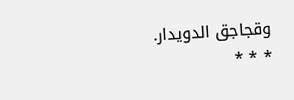وقجاجق الدويدار.
* * *